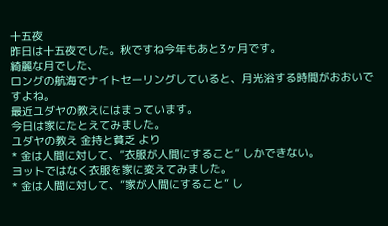十五夜
昨日は十五夜でした。秋ですね今年もあと3ヶ月です。
綺麗な月でした、
ロングの航海でナイトセーリングしていると、月光浴する時間がおおいですよね。
最近ユダヤの教えにはまっています。
今日は家にたとえてみました。
ユダヤの教え 金持と貧乏 より
* 金は人間に対して、”衣服が人間にすること” しかできない。
ヨットではなく衣服を家に変えてみました。
* 金は人間に対して、”家が人間にすること” し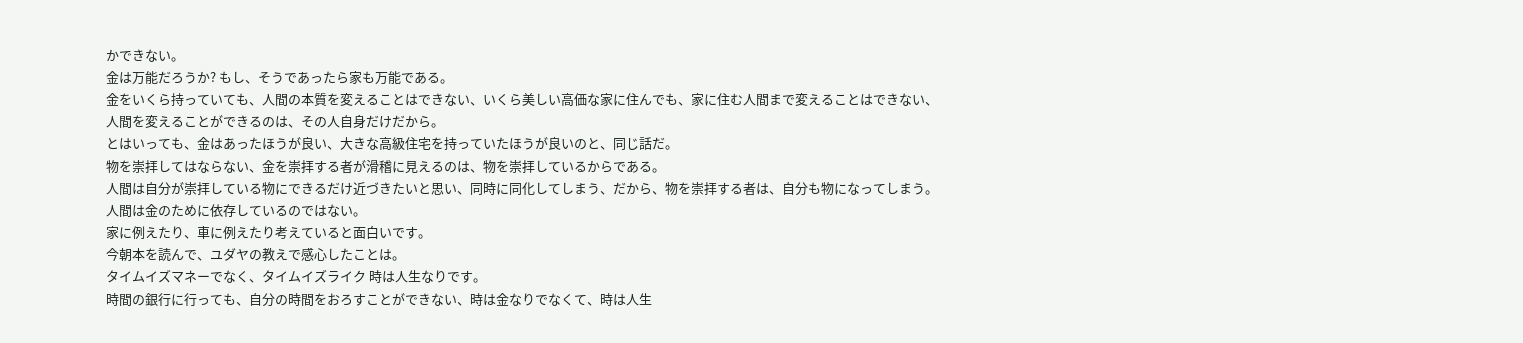かできない。
金は万能だろうか? もし、そうであったら家も万能である。
金をいくら持っていても、人間の本質を変えることはできない、いくら美しい高価な家に住んでも、家に住む人間まで変えることはできない、
人間を変えることができるのは、その人自身だけだから。
とはいっても、金はあったほうが良い、大きな高級住宅を持っていたほうが良いのと、同じ話だ。
物を崇拝してはならない、金を崇拝する者が滑稽に見えるのは、物を崇拝しているからである。
人間は自分が崇拝している物にできるだけ近づきたいと思い、同時に同化してしまう、だから、物を崇拝する者は、自分も物になってしまう。
人間は金のために依存しているのではない。
家に例えたり、車に例えたり考えていると面白いです。
今朝本を読んで、ユダヤの教えで感心したことは。
タイムイズマネーでなく、タイムイズライク 時は人生なりです。
時間の銀行に行っても、自分の時間をおろすことができない、時は金なりでなくて、時は人生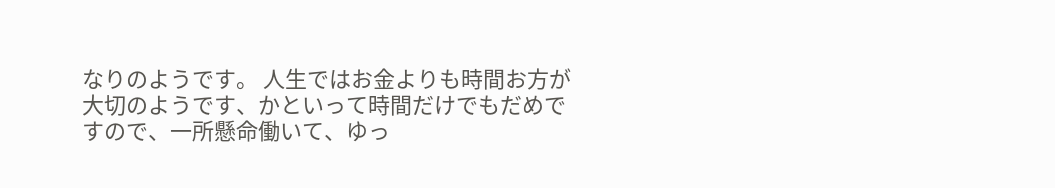なりのようです。 人生ではお金よりも時間お方が大切のようです、かといって時間だけでもだめですので、一所懸命働いて、ゆっ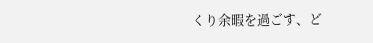くり余暇を過ごす、ど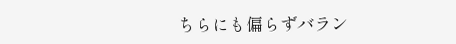ちらにも偏らずバラン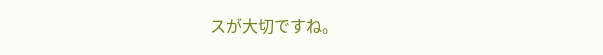スが大切ですね。